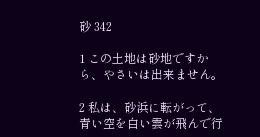砂 342

1 この土地は砂地ですから、やさいは出来ません。

2 私は、砂浜に転がって、青い空を白い雲が飛んで行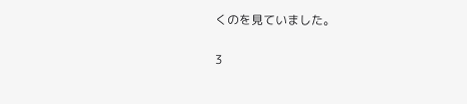くのを見ていました。

3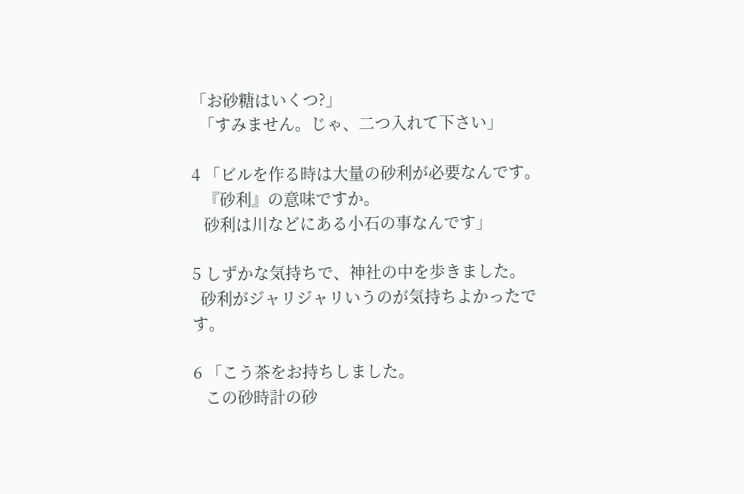「お砂糖はいくつ?」
  「すみません。じゃ、二つ入れて下さい」

4 「ビルを作る時は大量の砂利が必要なんです。
   『砂利』の意味ですか。
   砂利は川などにある小石の事なんです」

5 しずかな気持ちで、神社の中を歩きました。
  砂利がジャリジャリいうのが気持ちよかったです。

6 「こう茶をお持ちしました。
   この砂時計の砂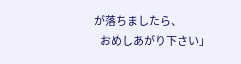が落ちましたら、
   おめしあがり下さい」